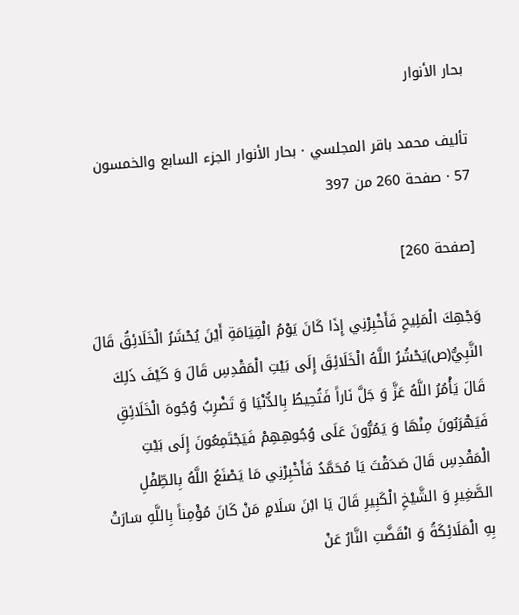بحار الأنوار

تأليف محمد باقر المجلسي · بحار الأنوار الجزء السابع والخمسون 57 · صفحة 260 من 397

[صفحة 260]

وَجْهِكَ الْمَلِيحِ فَأَخْبِرْنِي إِذَا كَانَ يَوْمُ الْقِيَامَةِ أَيْنَ يُحْشَرُ الْخَلَائِقُ قَالَ النَّبِيُّ(ص)يَحْشُرُ اللَّهُ الْخَلَائِقَ إِلَى بَيْتِ الْمَقْدِسِ قَالَ وَ كَيْفَ ذَلِكَ قَالَ يَأْمُرُ اللَّهُ عَزَّ وَ جَلَّ نَاراً فَتُحِيطُ بِالدُّنْيَا وَ تَضْرِبُ وُجُوهَ الْخَلَائِقِ فَيَهْرَبُونَ مِنْهَا وَ يَمُرُّونَ عَلَى وُجُوهِهِمْ فَيَجْتَمِعُونَ إِلَى بَيْتِ الْمَقْدِسِ قَالَ صَدَقْتَ يَا مُحَمَّدُ فَأَخْبِرْنِي مَا يَصْنَعُ اللَّهُ بِالطِّفْلِ الصَّغِيرِ وَ الشَّيْخِ الْكَبِيرِ قَالَ يَا ابْنَ سَلَامٍ مَنْ كَانَ مُؤْمِناً بِاللَّهِ سَارَتْ بِهِ الْمَلَائِكَةُ وَ انْقَضَّتِ النَّارُ عَنْ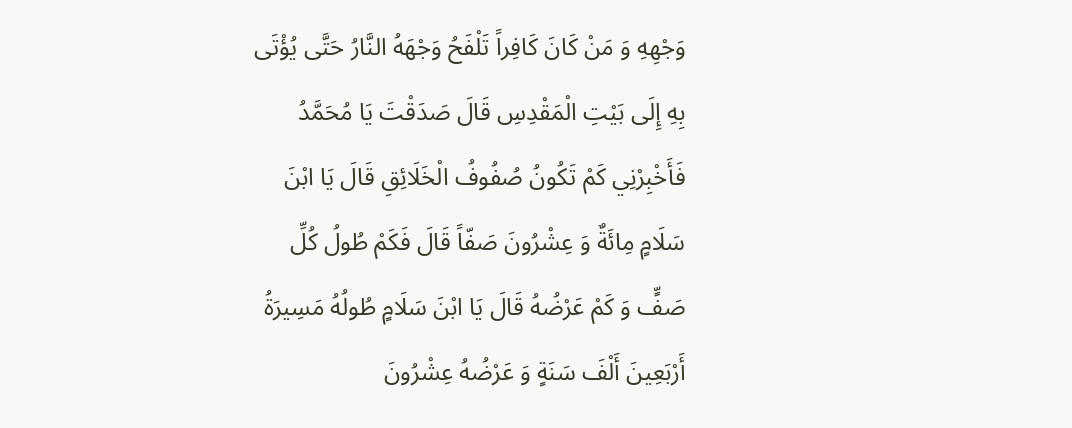وَجْهِهِ وَ مَنْ كَانَ كَافِراً تَلْفَحُ وَجْهَهُ النَّارُ حَتَّى يُؤْتَى بِهِ إِلَى بَيْتِ الْمَقْدِسِ قَالَ صَدَقْتَ يَا مُحَمَّدُ فَأَخْبِرْنِي كَمْ تَكُونُ صُفُوفُ الْخَلَائِقِ قَالَ يَا ابْنَ سَلَامٍ مِائَةٌ وَ عِشْرُونَ صَفّاً قَالَ فَكَمْ طُولُ كُلِّ صَفٍّ وَ كَمْ عَرْضُهُ قَالَ يَا ابْنَ سَلَامٍ طُولُهُ مَسِيرَةُ أَرْبَعِينَ أَلْفَ سَنَةٍ وَ عَرْضُهُ عِشْرُونَ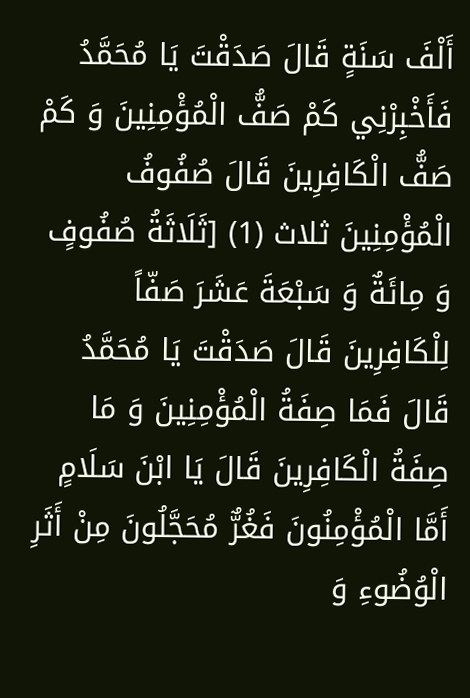أَلْفَ سَنَةٍ قَالَ صَدَقْتَ يَا مُحَمَّدُ فَأَخْبِرْنِي كَمْ صَفُّ الْمُؤْمِنِينَ وَ كَمْ صَفُّ الْكَافِرِينَ قَالَ صُفُوفُ الْمُؤْمِنِينَ ثلاث (1) [ثَلَاثَةُ صُفُوفٍ وَ مِائَةٌ وَ سَبْعَةَ عَشَرَ صَفّاً لِلْكَافِرِينَ قَالَ صَدَقْتَ يَا مُحَمَّدُ قَالَ فَمَا صِفَةُ الْمُؤْمِنِينَ وَ مَا صِفَةُ الْكَافِرِينَ قَالَ يَا ابْنَ سَلَامٍ أَمَّا الْمُؤْمِنُونَ فَغُرٌّ مُحَجَّلُونَ مِنْ أَثَرِ الْوُضُوءِ وَ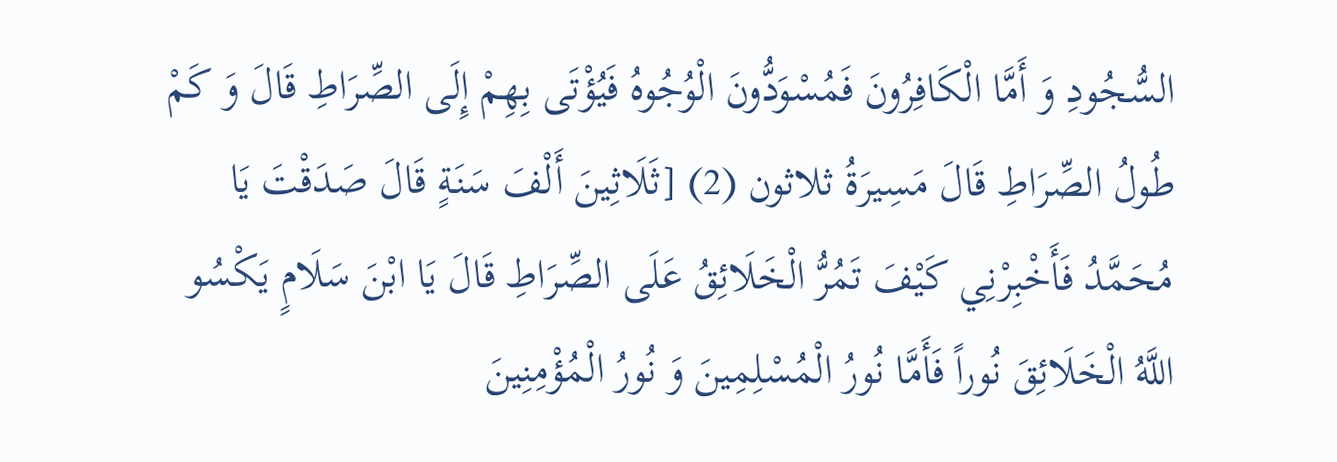السُّجُودِ وَ أَمَّا الْكَافِرُونَ فَمُسْوَدُّونَ الْوُجُوهُ فَيُؤْتَى بِهِمْ إِلَى الصِّرَاطِ قَالَ وَ كَمْ طُولُ الصِّرَاطِ قَالَ مَسِيرَةُ ثلاثون (2) [ثَلَاثِينَ أَلْفَ سَنَةٍ قَالَ صَدَقْتَ يَا مُحَمَّدُ فَأَخْبِرْنِي كَيْفَ تَمُرُّ الْخَلَائِقُ عَلَى الصِّرَاطِ قَالَ يَا ابْنَ سَلَامٍ يَكْسُو اللَّهُ الْخَلَائِقَ نُوراً فَأَمَّا نُورُ الْمُسْلِمِينَ وَ نُورُ الْمُؤْمِنِينَ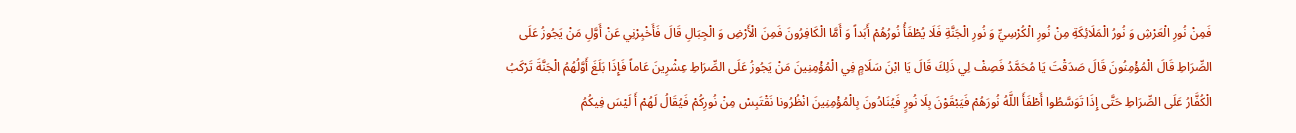فَمِنْ نُورِ الْعَرْشِ وَ نُورُ الْمَلَائِكَةِ مِنْ نُورِ الْكُرْسِيِّ وَ نُورِ الْجَنَّةِ فَلَا يُطْفَأُ نُورُهُمْ أَبَداً وَ أَمَّا الْكَافِرُونَ فَمِنَ الْأَرْضِ وَ الْجِبَالِ قَالَ فَأَخْبِرْنِي عَنْ أَوَّلِ مَنْ يَجُوزُ عَلَى الصِّرَاطِ قَالَ الْمُؤْمِنُونَ قَالَ صَدَقْتَ يَا مُحَمَّدُ فَصِفْ لِي ذَلِكَ قَالَ يَا ابْنَ سَلَامٍ فِي الْمُؤْمِنِينَ مَنْ يَجُوزُ عَلَى الصِّرَاطِ عِشْرِينَ عَاماً فَإِذَا بَلَغَ أَوَّلُهُمُ الْجَنَّةَ تَرْكَبُ الْكُفَّارُ عَلَى الصِّرَاطِ حَتَّى إِذَا تَوَسَّطُوا أَطْفَأَ اللَّهُ نُورَهُمْ فَيَبْقَوْنَ بِلَا نُورٍ فَيُنَادُونَ بِالْمُؤْمِنِينَ انْظُرُونا نَقْتَبِسْ مِنْ نُورِكُمْ فَيُقَالُ لَهُمْ أَ لَيْسَ فِيكُمُ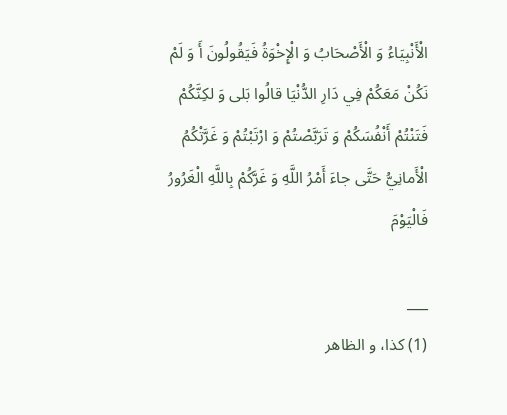الْأَنْبِيَاءُ وَ الْأَصْحَابُ وَ الْإِخْوَةُ فَيَقُولُونَ أَ وَ لَمْ نَكُنْ مَعَكُمْ فِي دَارِ الدُّنْيَا قالُوا بَلى وَ لكِنَّكُمْ فَتَنْتُمْ أَنْفُسَكُمْ وَ تَرَبَّصْتُمْ وَ ارْتَبْتُمْ وَ غَرَّتْكُمُ الْأَمانِيُّ حَتَّى جاءَ أَمْرُ اللَّهِ وَ غَرَّكُمْ بِاللَّهِ الْغَرُورُ فَالْيَوْمَ

___
(1) كذا، و الظاهر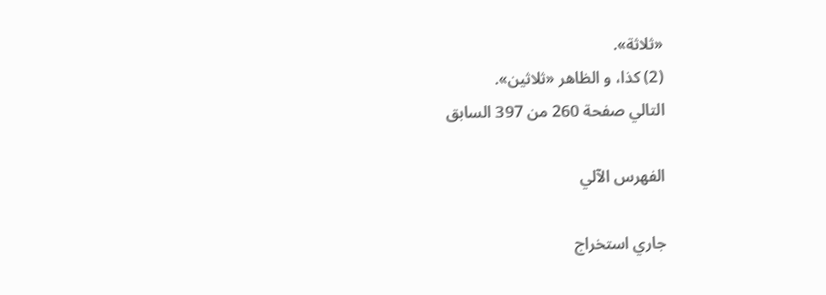«ثلاثة».
(2) كذا، و الظاهر «ثلاثين».
التالي صفحة 260 من 397 السابق

الفهرس الآلي

جاري استخراج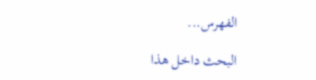الفهرس...

البحث داخل هذا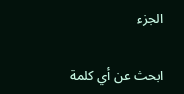الجزء

ابحث عن أي كلمة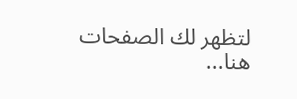لتظهر لك الصفحات هنا...